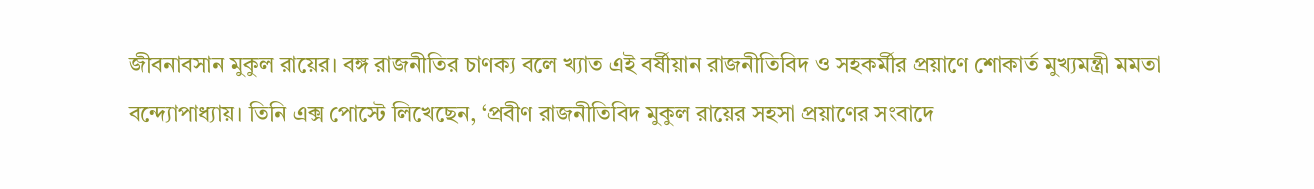জীবনাবসান মুকুল রায়ের। বঙ্গ রাজনীতির চাণক্য বলে খ্যাত এই বর্ষীয়ান রাজনীতিবিদ ও সহকর্মীর প্রয়াণে শোকার্ত মুখ্যমন্ত্রী মমতা বন্দ্যোপাধ্যায়। তিনি এক্স পোস্টে লিখেছেন, ‘প্রবীণ রাজনীতিবিদ মুকুল রায়ের সহসা প্রয়াণের সংবাদে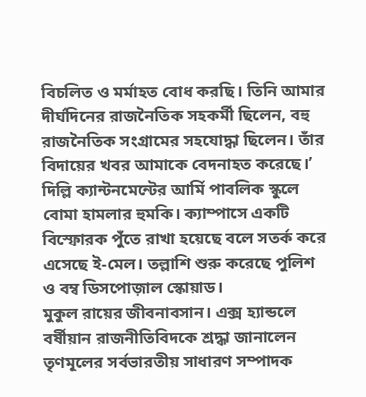বিচলিত ও মর্মাহত বোধ করছি। তিনি আমার দীর্ঘদিনের রাজনৈতিক সহকর্মী ছিলেন, বহু রাজনৈতিক সংগ্রামের সহযোদ্ধা ছিলেন। তাঁর বিদায়ের খবর আমাকে বেদনাহত করেছে।’
দিল্লি ক্যান্টনমেন্টের আর্মি পাবলিক স্কুলে বোমা হামলার হুমকি। ক্যাম্পাসে একটি বিস্ফোরক পুঁতে রাখা হয়েছে বলে সতর্ক করে এসেছে ই-মেল। তল্লাশি শুরু করেছে পুলিশ ও বম্ব ডিসপোজ়াল স্কোয়াড।
মুকুল রায়ের জীবনাবসান। এক্স হ্যান্ডলে বর্ষীয়ান রাজনীতিবিদকে শ্রদ্ধা জানালেন তৃণমূলের সর্বভারতীয় সাধারণ সম্পাদক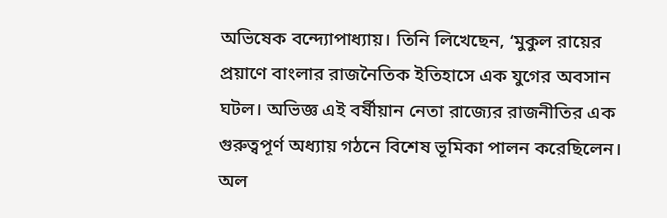অভিষেক বন্দ্যোপাধ্যায়। তিনি লিখেছেন, ‘মুকুল রায়ের প্রয়াণে বাংলার রাজনৈতিক ইতিহাসে এক যুগের অবসান ঘটল। অভিজ্ঞ এই বর্ষীয়ান নেতা রাজ্যের রাজনীতির এক গুরুত্বপূর্ণ অধ্যায় গঠনে বিশেষ ভূমিকা পালন করেছিলেন। অল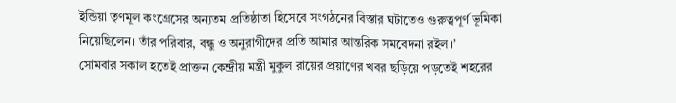ইন্ডিয়া তৃণমূল কংগ্রেসের অন্যতম প্রতিষ্ঠাতা হিসেবে সংগঠনের বিস্তার ঘটাতেও গুরুত্বপূর্ণ ভূমিকা নিয়েছিলেন। তাঁর পরিবার, বন্ধু ও অনুরাগীদের প্রতি আমার আন্তরিক সমবেদনা রইল।’
সোমবার সকাল হতেই প্রাক্তন কেন্দ্রীয় মন্ত্রী মুকুল রায়ের প্রয়াণের খবর ছড়িয়ে পড়তেই শহরের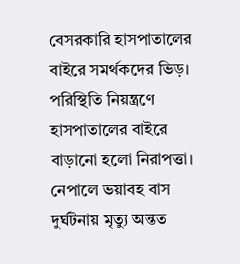বেসরকারি হাসপাতালের বাইরে সমর্থকদের ভিড়। পরিস্থিতি নিয়ন্ত্রণে হাসপাতালের বাইরে বাড়ানো হলো নিরাপত্তা।
নেপালে ভয়াবহ বাস দুর্ঘটনায় মৃত্যু অন্তত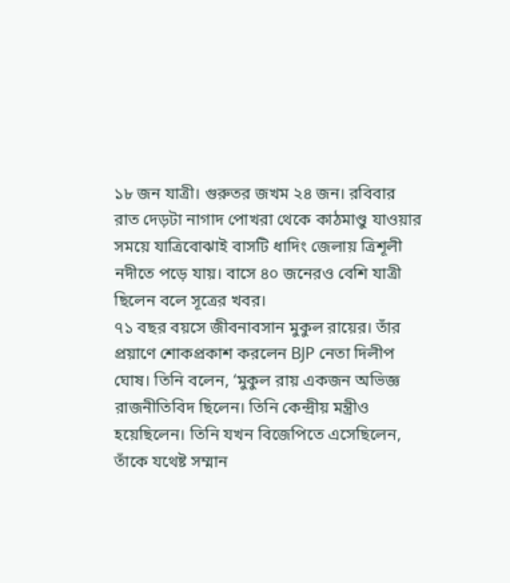১৮ জন যাত্রী। গুরুতর জখম ২৪ জন। রবিবার রাত দেড়টা নাগাদ পোখরা থেকে কাঠমাণ্ডু যাওয়ার সময়ে যাত্রিবোঝাই বাসটি ধাদিং জেলায় ত্রিশূলী নদীতে পড়ে যায়। বাসে ৪০ জনেরও বেশি যাত্রী ছিলেন বলে সূত্রের খবর।
৭১ বছর বয়সে জীবনাবসান মুকুল রায়ের। তাঁর প্রয়াণে শোকপ্রকাশ করলেন BJP নেতা দিলীপ ঘোষ। তিনি বলেন, ‘মুকুল রায় একজন অভিজ্ঞ রাজনীতিবিদ ছিলেন। তিনি কেন্দ্রীয় মন্ত্রীও হয়েছিলেন। তিনি যখন বিজেপিতে এসেছিলেন, তাঁকে যথেষ্ট সম্মান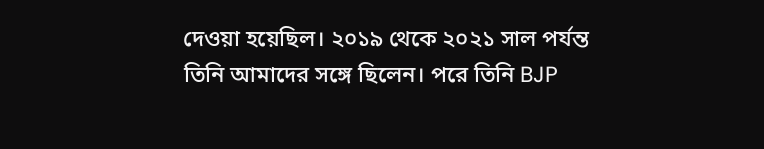দেওয়া হয়েছিল। ২০১৯ থেকে ২০২১ সাল পর্যন্ত তিনি আমাদের সঙ্গে ছিলেন। পরে তিনি BJP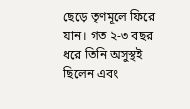ছেড়ে তৃণমূলে ফিরে যান। গত ২-৩ বছর ধরে তিনি অসুস্থই ছিলেন এবং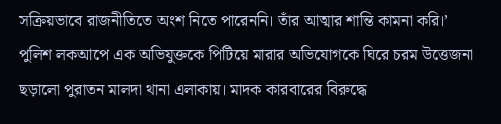সক্রিয়ভাবে রাজনীতিতে অংশ নিতে পারেননি। তাঁর আত্মার শান্তি কামনা করি।’
পুলিশ লকআপে এক অভিযুক্তকে পিটিয়ে মারার অভিযোগকে ঘিরে চরম উত্তেজনা ছড়ালো পুরাতন মালদা থানা এলাকায়। মাদক কারবারের বিরুদ্ধে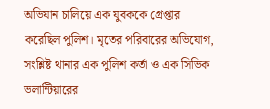অভিযান চালিয়ে এক যুবককে গ্রেপ্তার করেছিল পুলিশ। মৃতের পরিবারের অভিযোগ, সংশ্লিষ্ট থানার এক পুলিশ কর্তা ও এক সিভিক ভলান্টিয়ারের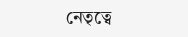নেতৃত্বে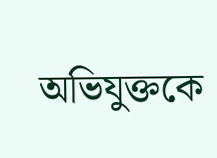অভিযুক্তকে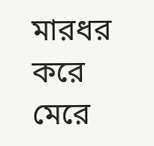মারধর করে মেরে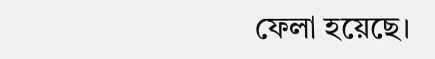ফেলা হয়েছে।